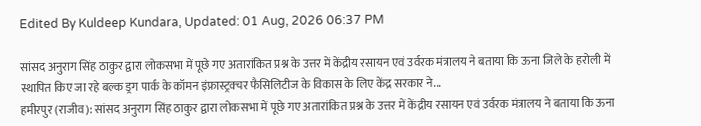Edited By Kuldeep Kundara, Updated: 01 Aug, 2026 06:37 PM

सांसद अनुराग सिंह ठाकुर द्वारा लोकसभा में पूछे गए अतारांकित प्रश्न के उत्तर में केंद्रीय रसायन एवं उर्वरक मंत्रालय ने बताया कि ऊना जिले के हरोली में स्थापित किए जा रहे बल्क ड्रग पार्क के कॉमन इंफ्रास्ट्रक्चर फैसिलिटीज के विकास के लिए केंद्र सरकार ने...
हमीरपुर (राजीव): सांसद अनुराग सिंह ठाकुर द्वारा लोकसभा में पूछे गए अतारांकित प्रश्न के उत्तर में केंद्रीय रसायन एवं उर्वरक मंत्रालय ने बताया कि ऊना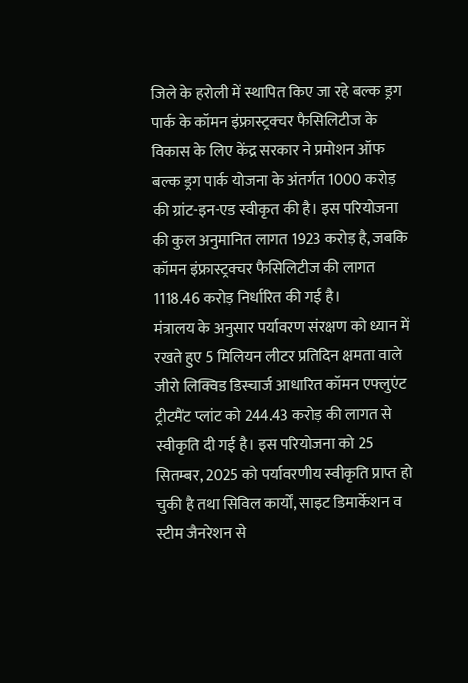जिले के हरोली में स्थापित किए जा रहे बल्क ड्रग पार्क के कॉमन इंफ्रास्ट्रक्चर फैसिलिटीज के विकास के लिए केंद्र सरकार ने प्रमोशन ऑफ बल्क ड्रग पार्क योजना के अंतर्गत 1000 करोड़ की ग्रांट-इन-एड स्वीकृत की है। इस परियोजना की कुल अनुमानित लागत 1923 करोड़ है, जबकि कॉमन इंफ्रास्ट्रक्चर फैसिलिटीज की लागत 1118.46 करोड़ निर्धारित की गई है।
मंत्रालय के अनुसार पर्यावरण संरक्षण को ध्यान में रखते हुए 5 मिलियन लीटर प्रतिदिन क्षमता वाले जीरो लिक्विड डिस्चार्ज आधारित कॉमन एफ्लुएंट ट्रीटमैंट प्लांट को 244.43 करोड़ की लागत से स्वीकृति दी गई है। इस परियोजना को 25 सितम्बर, 2025 को पर्यावरणीय स्वीकृति प्राप्त हो चुकी है तथा सिविल कार्यों, साइट डिमार्केशन व स्टीम जैनरेशन से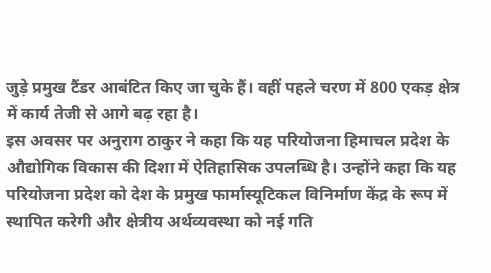जुड़े प्रमुख टैंडर आबंटित किए जा चुके हैं। वहीं पहले चरण में 800 एकड़ क्षेत्र में कार्य तेजी से आगे बढ़ रहा है।
इस अवसर पर अनुराग ठाकुर ने कहा कि यह परियोजना हिमाचल प्रदेश के औद्योगिक विकास की दिशा में ऐतिहासिक उपलब्धि है। उन्होंने कहा कि यह परियोजना प्रदेश को देश के प्रमुख फार्मास्यूटिकल विनिर्माण केंद्र के रूप में स्थापित करेगी और क्षेत्रीय अर्थव्यवस्था को नई गति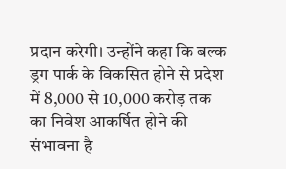प्रदान करेगी। उन्होंने कहा कि बल्क ड्रग पार्क के विकसित होने से प्रदेश में 8,000 से 10,000 करोड़ तक का निवेश आकर्षित होने की संभावना है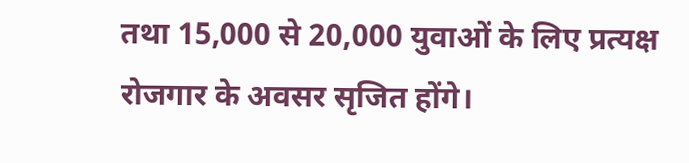तथा 15,000 से 20,000 युवाओं के लिए प्रत्यक्ष रोजगार के अवसर सृजित होंगे।